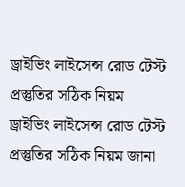ড্রাইভিং লাইসেন্স রোড টেস্ট প্রস্তুতির সঠিক নিয়ম
ড্রাইভিং লাইসেন্স রোড টেস্ট প্রস্তুতির সঠিক নিয়ম জানা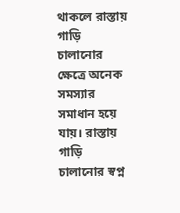থাকলে রাস্তায় গাড়ি
চালানোর ক্ষেত্রে অনেক সমস্যার সমাধান হয়ে যায়। রাস্তায় গাড়ি চালানোর স্বপ্ন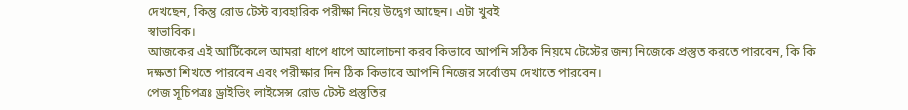দেখছেন, কিন্তু রোড টেস্ট ব্যবহারিক পরীক্ষা নিয়ে উদ্বেগ আছেন। এটা খুবই
স্বাভাবিক।
আজকের এই আর্টিকেলে আমরা ধাপে ধাপে আলোচনা করব কিভাবে আপনি সঠিক নিয়মে টেস্টের জন্য নিজেকে প্রস্তুত করতে পারবেন, কি কি দক্ষতা শিখতে পারবেন এবং পরীক্ষার দিন ঠিক কিভাবে আপনি নিজের সর্বোত্তম দেখাতে পারবেন।
পেজ সূচিপত্রঃ ড্রাইভিং লাইসেন্স রোড টেস্ট প্রস্তুতির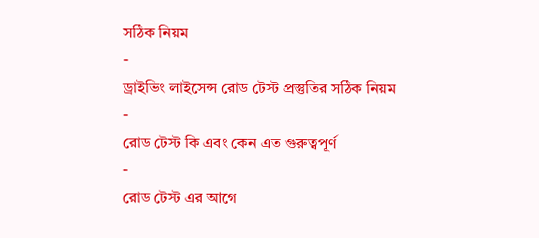সঠিক নিয়ম
-
ড্রাইভিং লাইসেন্স রোড টেস্ট প্রস্তুতির সঠিক নিয়ম
-
রোড টেস্ট কি এবং কেন এত গুরুত্বপূর্ণ
-
রোড টেস্ট এর আগে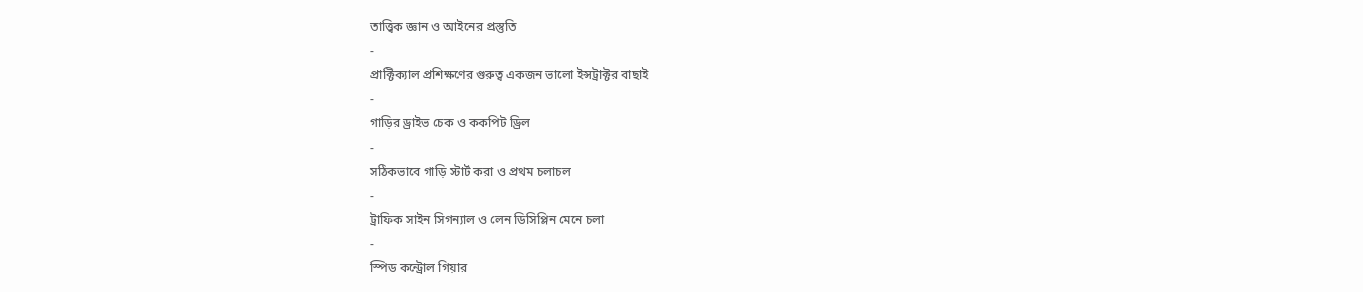তাত্ত্বিক জ্ঞান ও আইনের প্রস্তুতি
-
প্রাক্টিক্যাল প্রশিক্ষণের গুরুত্ব একজন ভালো ইন্সট্রাক্টর বাছাই
-
গাড়ির ড্রাইভ চেক ও ককপিট ড্রিল
-
সঠিকভাবে গাড়ি স্টার্ট করা ও প্রথম চলাচল
-
ট্রাফিক সাইন সিগন্যাল ও লেন ডিসিপ্লিন মেনে চলা
-
স্পিড কন্ট্রোল গিয়ার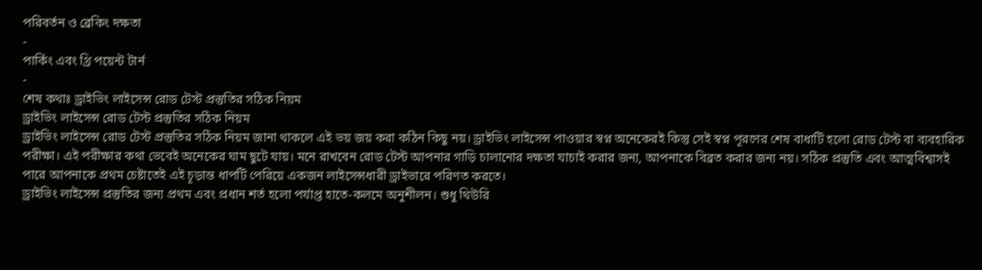পরিবর্তন ও ব্রেকিং দক্ষতা
-
পার্কিং এবং থ্রি পয়েন্ট টার্ন
-
শেষ কথাঃ ড্রাইভিং লাইসেন্স রোড টেস্ট প্রস্তুতির সঠিক নিয়ম
ড্রাইভিং লাইসেন্স রোড টেস্ট প্রস্তুতির সঠিক নিয়ম
ড্রাইভিং লাইসেন্স রোড টেস্ট প্রস্তুতির সঠিক নিয়ম জানা থাকলে এই ভয় জয় করা কঠিন কিছু নয়। ড্রাইভিং লাইসেন্স পাওয়ার স্বপ্ন অনেকেরই কিন্তু সেই স্বপ্ন পূরণের শেষ বাধাটি হলো রোড টেস্ট বা ব্যবহারিক পরীক্ষা। এই পরীক্ষার কথা ভেবেই অনেকের ঘাম ছুটে যায়। মনে রাখবেন রোড টেস্ট আপনার গাড়ি চালানোর দক্ষতা যাচাই করার জন্য, আপনাকে বিব্রত করার জন্য নয়। সঠিক প্রস্তুতি এবং আত্মবিশ্বাসই পারে আপনাকে প্রথম চেষ্টাতেই এই চূড়ান্ত ধাপটি পেরিয়ে একজন লাইসেন্সধারী ড্রাইভারে পরিণত করতে।
ড্রাইভিং লাইসেন্স প্রস্তুতির জন্য প্রথম এবং প্রধান শর্ত হলো পর্যাপ্ত হাতে-কলমে অনুশীলন। শুধু থিউরি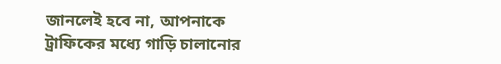জানলেই হবে না, আপনাকে ট্রাফিকের মধ্যে গাড়ি চালানোর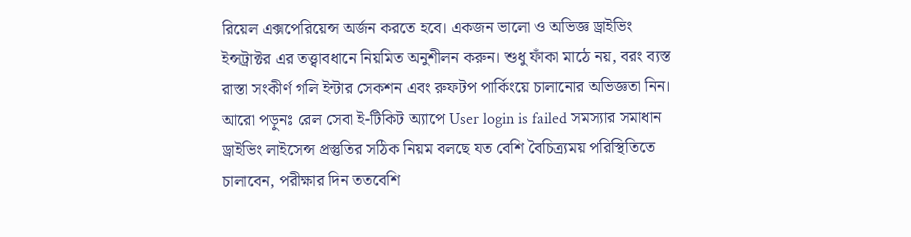রিয়েল এক্সপেরিয়েন্স অর্জন করতে হবে। একজন ভালো ও অভিজ্ঞ ড্রাইভিং ইন্সট্রাক্টর এর তত্ত্বাবধানে নিয়মিত অনুশীলন করুন। শুধু ফাঁকা মাঠে নয়, বরং ব্যস্ত রাস্তা সংকীর্ণ গলি ইন্টার সেকশন এবং রুফটপ পার্কিংয়ে চালানোর অভিজ্ঞতা নিন।
আরো পড়ুনঃ রেল সেবা ই-টিকিট অ্যাপে User login is failed সমস্যার সমাধান
ড্রাইভিং লাইসেন্স প্রস্তুতির সঠিক নিয়ম বলছে যত বেশি বৈচিত্র্যময় পরিস্থিতিতে চালাবেন, পরীক্ষার দিন ততবেশি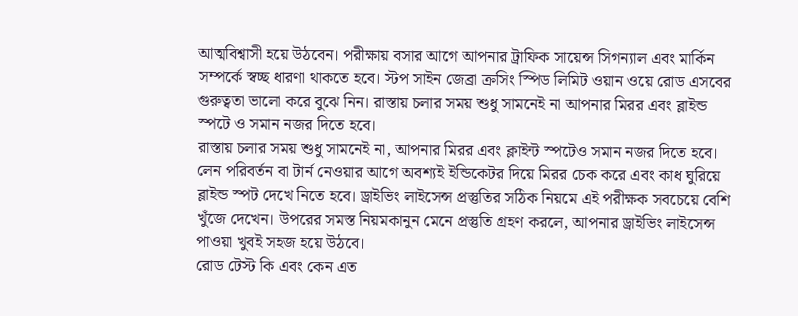আত্মবিশ্বাসী হয়ে উঠবেন। পরীক্ষায় বসার আগে আপনার ট্রাফিক সায়েন্স সিগন্যাল এবং মার্কিন সম্পর্কে স্বচ্ছ ধারণা থাকতে হবে। স্টপ সাইন জেব্রা ক্রসিং স্পিড লিমিট ওয়ান ওয়ে রোড এসবের গুরুত্বতা ভালো করে বুঝে নিন। রাস্তায় চলার সময় শুধু সামনেই না আপনার মিরর এবং ব্লাইন্ড স্পটে ও সমান নজর দিতে হবে।
রাস্তায় চলার সময় শুধু সামনেই না, আপনার মিরর এবং ক্লাইন্ট স্পটেও সমান নজর দিতে হবে। লেন পরিবর্তন বা টার্ন নেওয়ার আগে অবশ্যই ইন্ডিকেটর দিয়ে মিরর চেক করে এবং কাধ ঘুরিয়ে ব্লাইন্ড স্পট দেখে নিতে হবে। ড্রাইভিং লাইসেন্স প্রস্তুতির সঠিক নিয়মে এই পরীক্ষক সবচেয়ে বেশি খুঁজে দেখেন। উপরের সমস্ত নিয়মকানুন মেনে প্রস্তুতি গ্রহণ করলে, আপনার ড্রাইভিং লাইসেন্স পাওয়া খুবই সহজ হয়ে উঠবে।
রোড টেস্ট কি এবং কেন এত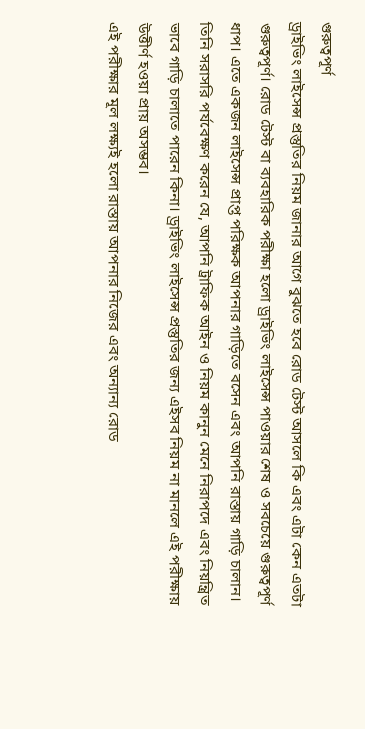গুরুত্বপূর্ণ
ড্রাইভিং লাইসেন্স প্রস্তুতির নিয়ম জানার আগে বুঝতে হবে রোড টেস্ট আসলে কি এবং এটা কেন এতটা গুরুত্বপূর্ণ। রোড টেস্ট বা ব্যবহারিক পরীক্ষা হলো ড্রাইভিং লাইসেন্স পাওয়ার শেষ ও সবচেয়ে গুরুত্বপূর্ণ ধাপ। এতে একজন লাইসেন্স প্রাপ্ত পরিক্ষক আপনার গাড়িতে বসেন এবং আপনি রাস্তায় গাড়ি চালান। তিনি সরাসরি পর্যবেক্ষণ করেন যে, আপনি ট্রাফিক আইন ও নিয়ম কানুন মেনে নিরাপদে এবং নিয়ন্ত্রিত ভাবে গাড়ি চালাতে পারেন কিনা। ড্রাইভিং লাইসেন্স প্রস্তুতির জন্য এইসব নিয়ম না মানলে এই পরীক্ষায় উত্তীর্ণ হওয়া প্রায় অসম্ভব।
এই পরীক্ষার মূল লক্ষ্যই হলো রাস্তায় আপনার নিজের এবং অন্যান্য রোড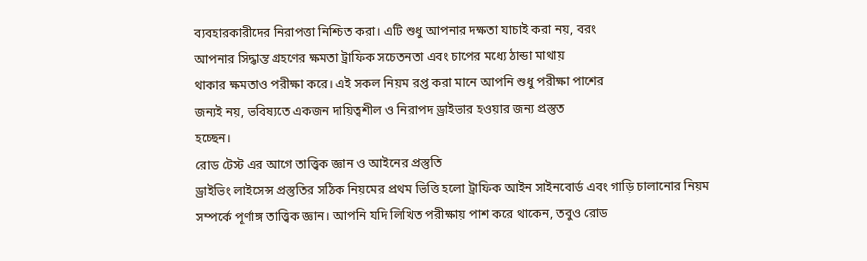ব্যবহারকারীদের নিরাপত্তা নিশ্চিত করা। এটি শুধু আপনার দক্ষতা যাচাই করা নয়, বরং
আপনার সিদ্ধান্ত গ্রহণের ক্ষমতা ট্রাফিক সচেতনতা এবং চাপের মধ্যে ঠান্ডা মাথায়
থাকার ক্ষমতাও পরীক্ষা করে। এই সকল নিয়ম রপ্ত করা মানে আপনি শুধু পরীক্ষা পাশের
জন্যই নয়, ভবিষ্যতে একজন দায়িত্বশীল ও নিরাপদ ড্রাইভার হওয়ার জন্য প্রস্তুত
হচ্ছেন।
রোড টেস্ট এর আগে তাত্ত্বিক জ্ঞান ও আইনের প্রস্তুতি
ড্রাইভিং লাইসেন্স প্রস্তুতির সঠিক নিয়মের প্রথম ভিত্তি হলো ট্রাফিক আইন সাইনবোর্ড এবং গাড়ি চালানোর নিয়ম সম্পর্কে পূর্ণাঙ্গ তাত্ত্বিক জ্ঞান। আপনি যদি লিখিত পরীক্ষায় পাশ করে থাকেন, তবুও রোড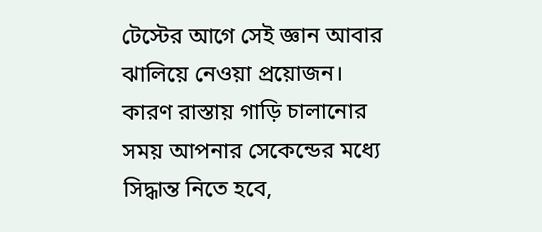টেস্টের আগে সেই জ্ঞান আবার ঝালিয়ে নেওয়া প্রয়োজন। কারণ রাস্তায় গাড়ি চালানোর সময় আপনার সেকেন্ডের মধ্যে সিদ্ধান্ত নিতে হবে,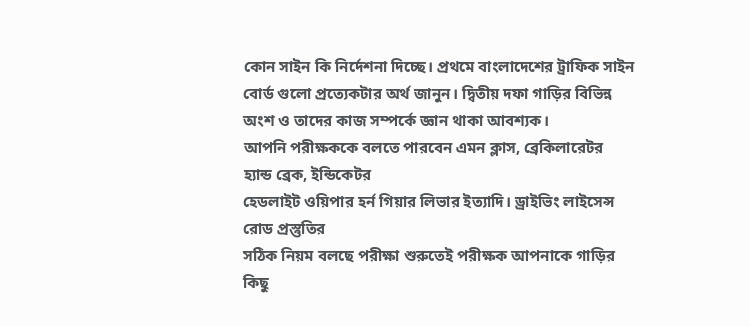কোন সাইন কি নির্দেশনা দিচ্ছে। প্রথমে বাংলাদেশের ট্রাফিক সাইন বোর্ড গুলো প্রত্যেকটার অর্থ জানুন। দ্বিতীয় দফা গাড়ির বিভিন্ন অংশ ও তাদের কাজ সম্পর্কে জ্ঞান থাকা আবশ্যক।
আপনি পরীক্ষককে বলতে পারবেন এমন ক্লাস, ব্রেকিলারেটর হ্যান্ড ব্রেক, ইন্ডিকেটর
হেডলাইট ওয়িপার হর্ন গিয়ার লিভার ইত্যাদি। ড্রাইভিং লাইসেন্স রোড প্রস্তুতির
সঠিক নিয়ম বলছে পরীক্ষা শুরুতেই পরীক্ষক আপনাকে গাড়ির কিছু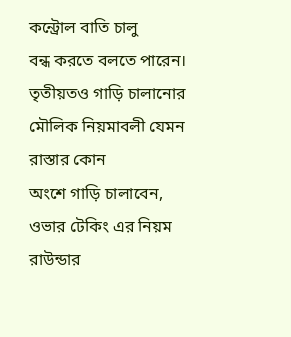কন্ট্রোল বাতি চালু
বন্ধ করতে বলতে পারেন। তৃতীয়তও গাড়ি চালানোর মৌলিক নিয়মাবলী যেমন রাস্তার কোন
অংশে গাড়ি চালাবেন, ওভার টেকিং এর নিয়ম রাউন্ডার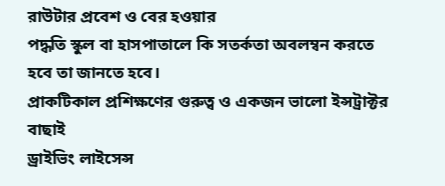রাউটার প্রবেশ ও বের হওয়ার
পদ্ধতি স্কুল বা হাসপাতালে কি সতর্কতা অবলম্বন করতে হবে তা জানতে হবে।
প্রাকটিকাল প্রশিক্ষণের গুরুত্ব ও একজন ভালো ইন্সট্রাক্টর বাছাই
ড্রাইভিং লাইসেন্স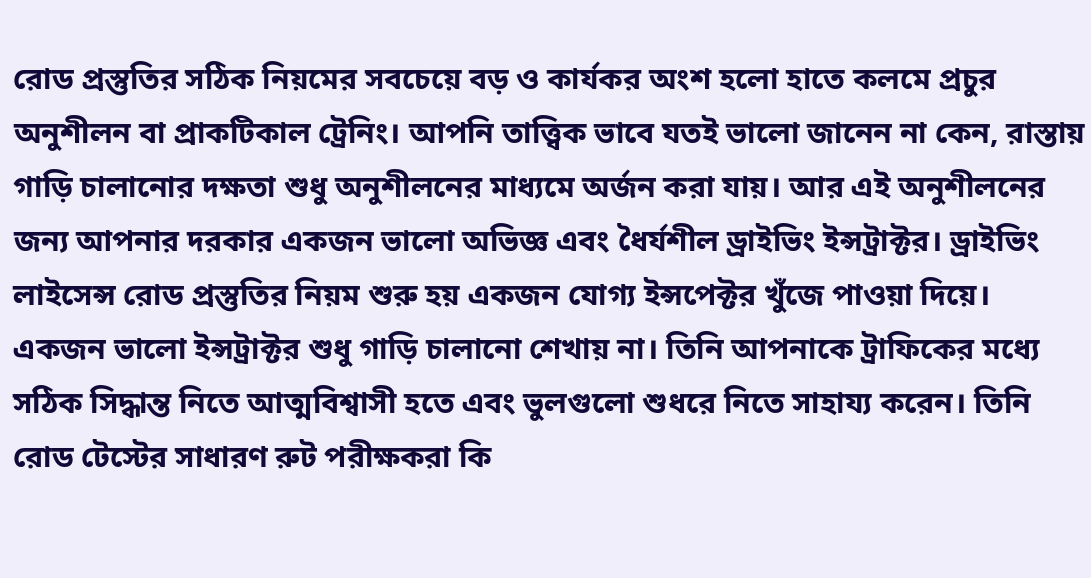রোড প্রস্তুতির সঠিক নিয়মের সবচেয়ে বড় ও কার্যকর অংশ হলো হাতে কলমে প্রচুর অনুশীলন বা প্রাকটিকাল ট্রেনিং। আপনি তাত্ত্বিক ভাবে যতই ভালো জানেন না কেন, রাস্তায় গাড়ি চালানোর দক্ষতা শুধু অনুশীলনের মাধ্যমে অর্জন করা যায়। আর এই অনুশীলনের জন্য আপনার দরকার একজন ভালো অভিজ্ঞ এবং ধৈর্যশীল ড্রাইভিং ইন্সট্রাক্টর। ড্রাইভিং লাইসেন্স রোড প্রস্তুতির নিয়ম শুরু হয় একজন যোগ্য ইন্সপেক্টর খুঁজে পাওয়া দিয়ে।
একজন ভালো ইন্সট্রাক্টর শুধু গাড়ি চালানো শেখায় না। তিনি আপনাকে ট্রাফিকের মধ্যে সঠিক সিদ্ধান্ত নিতে আত্মবিশ্বাসী হতে এবং ভুলগুলো শুধরে নিতে সাহায্য করেন। তিনি রোড টেস্টের সাধারণ রুট পরীক্ষকরা কি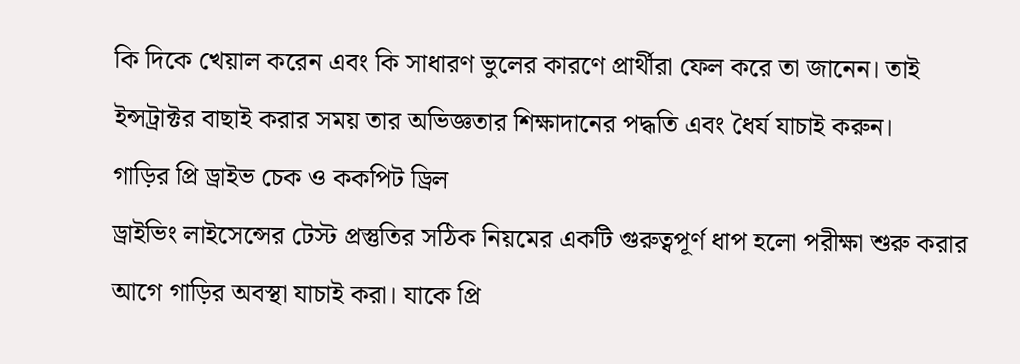কি দিকে খেয়াল করেন এবং কি সাধারণ ভুলের কারণে প্রার্থীরা ফেল করে তা জানেন। তাই ইন্সট্রাক্টর বাছাই করার সময় তার অভিজ্ঞতার শিক্ষাদানের পদ্ধতি এবং ধৈর্য যাচাই করুন।
গাড়ির প্রি ড্রাইভ চেক ও ককপিট ড্রিল
ড্রাইভিং লাইসেন্সের টেস্ট প্রস্তুতির সঠিক নিয়মের একটি গুরুত্বপূর্ণ ধাপ হলো পরীক্ষা শুরু করার আগে গাড়ির অবস্থা যাচাই করা। যাকে প্রি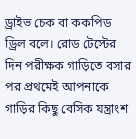ড্রাইভ চেক বা ককপিড ড্রিল বলে। রোড টেস্টের দিন পরীক্ষক গাড়িতে বসার পর প্রথমেই আপনাকে গাড়ির কিছু বেসিক যন্ত্রাংশ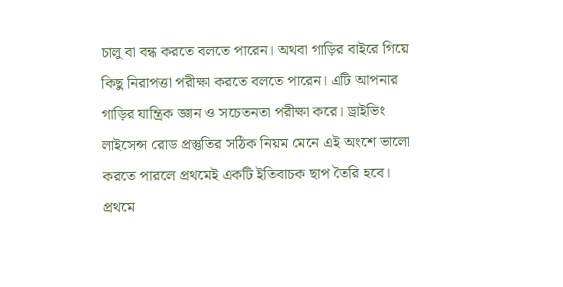চালু বা বন্ধ করতে বলতে পারেন। অথবা গাড়ির বাইরে গিয়ে কিছু নিরাপত্তা পরীক্ষা করতে বলতে পারেন। এটি আপনার গাড়ির যান্ত্রিক জ্ঞান ও সচেতনতা পরীক্ষা করে। ড্রাইভিং লাইসেন্স রোড প্রস্তুতির সঠিক নিয়ম মেনে এই অংশে ভালো করতে পারলে প্রথমেই একটি ইতিবাচক ছাপ তৈরি হবে।
প্রথমে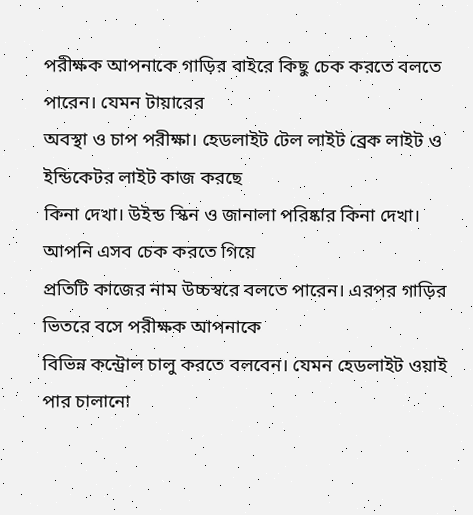পরীক্ষক আপনাকে গাড়ির বাইরে কিছু চেক করতে বলতে পারেন। যেমন টায়ারের
অবস্থা ও চাপ পরীক্ষা। হেডলাইট টেল লাইট ব্রেক লাইট ও ইন্ডিকেটর লাইট কাজ করছে
কিনা দেখা। উইন্ড স্কিন ও জানালা পরিষ্কার কিনা দেখা। আপনি এসব চেক করতে গিয়ে
প্রতিটি কাজের নাম উচ্চস্বরে বলতে পারেন। এরপর গাড়ির ভিতরে বসে পরীক্ষক আপনাকে
বিভিন্ন কন্ট্রোল চালু করতে বলবেন। যেমন হেডলাইট ওয়াই পার চালানো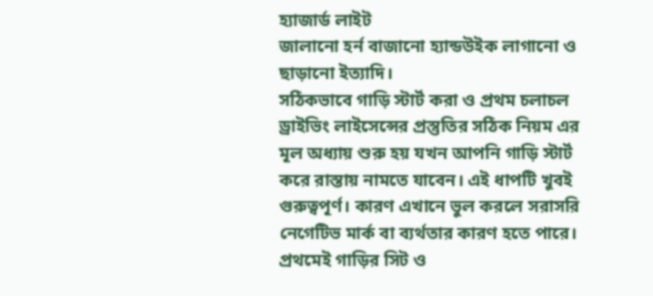হ্যাজার্ড লাইট
জালানো হর্ন বাজানো হ্যান্ডউইক লাগানো ও ছাড়ানো ইত্যাদি।
সঠিকভাবে গাড়ি স্টার্ট করা ও প্রথম চলাচল
ড্রাইভিং লাইসেন্সের প্রস্তুতির সঠিক নিয়ম এর মূল অধ্যায় শুরু হয় যখন আপনি গাড়ি স্টার্ট করে রাস্তায় নামতে যাবেন। এই ধাপটি খুবই গুরুত্বপূর্ণ। কারণ এখানে ভুল করলে সরাসরি নেগেটিভ মার্ক বা ব্যর্থতার কারণ হতে পারে। প্রথমেই গাড়ির সিট ও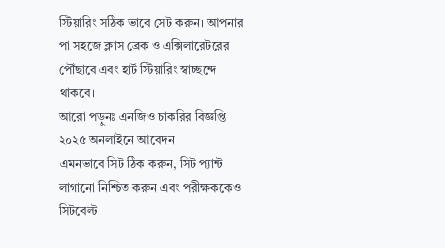স্টিয়ারিং সঠিক ভাবে সেট করুন। আপনার পা সহজে ক্লাস ব্রেক ও এক্সিলারেটরের পৌঁছাবে এবং হার্ট স্টিয়ারিং স্বাচ্ছন্দে থাকবে।
আরো পড়ুনঃ এনজিও চাকরির বিজ্ঞপ্তি ২০২৫ অনলাইনে আবেদন
এমনভাবে সিট ঠিক করুন, সিট প্যান্ট লাগানো নিশ্চিত করুন এবং পরীক্ষককেও সিটবেল্ট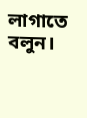লাগাতে বলুন।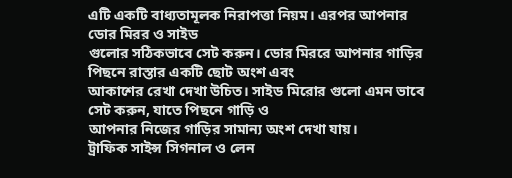এটি একটি বাধ্যতামূলক নিরাপত্তা নিয়ম। এরপর আপনার ডোর মিরর ও সাইড
গুলোর সঠিকভাবে সেট করুন। ডোর মিররে আপনার গাড়ির পিছনে রাস্তার একটি ছোট অংশ এবং
আকাশের রেখা দেখা উচিত। সাইড মিরোর গুলো এমন ভাবে সেট করুন, যাতে পিছনে গাড়ি ও
আপনার নিজের গাড়ির সামান্য অংশ দেখা যায়।
ট্রাফিক সাইন্স সিগনাল ও লেন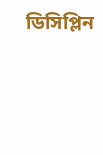ডিসিপ্লিন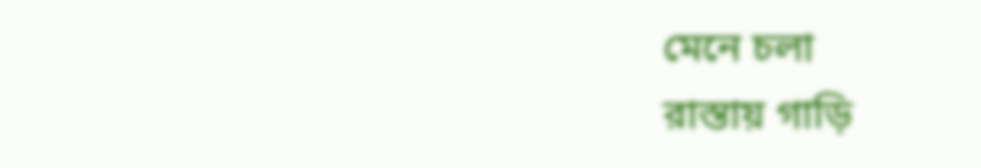মেনে চলা
রাস্তায় গাড়ি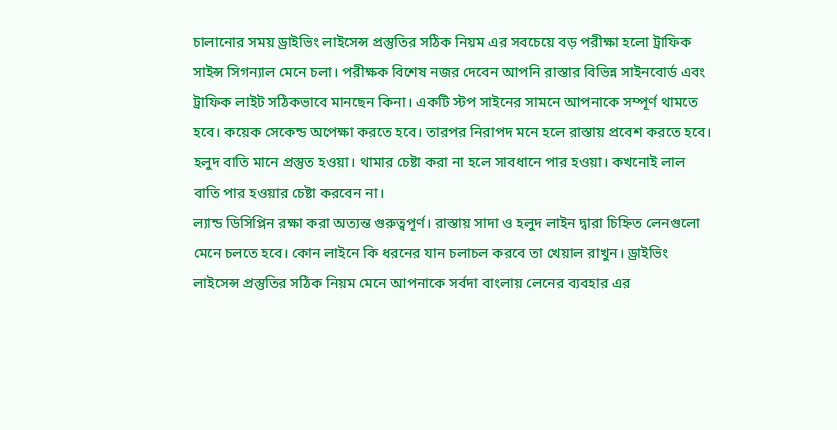চালানোর সময় ড্রাইভিং লাইসেন্স প্রস্তুতির সঠিক নিয়ম এর সবচেয়ে বড় পরীক্ষা হলো ট্রাফিক সাইন্স সিগন্যাল মেনে চলা। পরীক্ষক বিশেষ নজর দেবেন আপনি রাস্তার বিভিন্ন সাইনবোর্ড এবং ট্রাফিক লাইট সঠিকভাবে মানছেন কিনা। একটি স্টপ সাইনের সামনে আপনাকে সম্পূর্ণ থামতে হবে। কয়েক সেকেন্ড অপেক্ষা করতে হবে। তারপর নিরাপদ মনে হলে রাস্তায় প্রবেশ করতে হবে। হলুদ বাতি মানে প্রস্তুত হওয়া। থামার চেষ্টা করা না হলে সাবধানে পার হওয়া। কখনোই লাল বাতি পার হওয়ার চেষ্টা করবেন না।
ল্যান্ড ডিসিপ্লিন রক্ষা করা অত্যন্ত গুরুত্বপূর্ণ। রাস্তায় সাদা ও হলুদ লাইন দ্বারা চিহ্নিত লেনগুলো মেনে চলতে হবে। কোন লাইনে কি ধরনের যান চলাচল করবে তা খেয়াল রাখুন। ড্রাইভিং লাইসেন্স প্রস্তুতির সঠিক নিয়ম মেনে আপনাকে সর্বদা বাংলায় লেনের ব্যবহার এর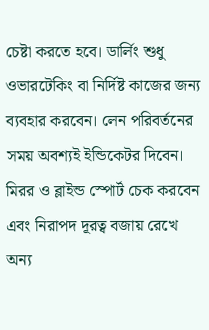চেষ্টা করতে হবে। ডার্লিং শুধু ওভারটেকিং বা নির্দিষ্ট কাজের জন্য ব্যবহার করবেন। লেন পরিবর্তনের সময় অবশ্যই ইন্ডিকেটর দিবেন। মিরর ও ব্লাইন্ড স্পোর্ট চেক করবেন এবং নিরাপদ দূরত্ব বজায় রেখে অন্য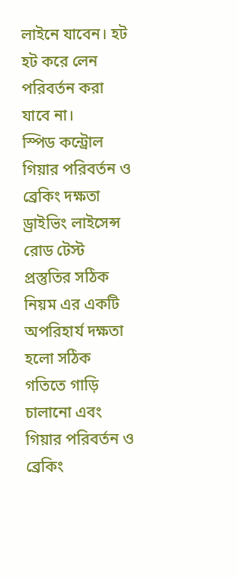লাইনে যাবেন। হট হট করে লেন পরিবর্তন করা যাবে না।
স্পিড কন্ট্রোল গিয়ার পরিবর্তন ও ব্রেকিং দক্ষতা
ড্রাইভিং লাইসেন্স রোড টেস্ট প্রস্তুতির সঠিক নিয়ম এর একটি অপরিহার্য দক্ষতা হলো সঠিক গতিতে গাড়ি চালানো এবং গিয়ার পরিবর্তন ও ব্রেকিং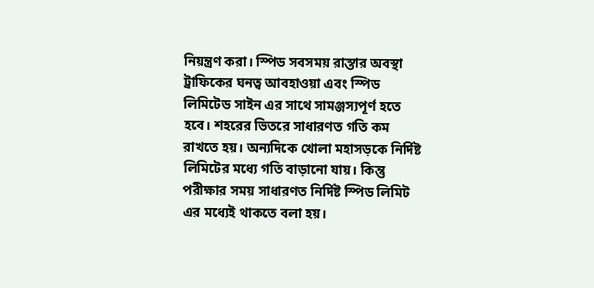নিয়ন্ত্রণ করা। স্পিড সবসময় রাস্তার অবস্থা ট্রাফিকের ঘনত্ব আবহাওয়া এবং স্পিড লিমিটেড সাইন এর সাথে সামঞ্জস্যপূর্ণ হতে হবে। শহরের ভিতরে সাধারণত গতি কম রাখতে হয়। অন্যদিকে খোলা মহাসড়কে নির্দিষ্ট লিমিটের মধ্যে গতি বাড়ানো যায়। কিন্তু পরীক্ষার সময় সাধারণত নির্দিষ্ট স্পিড লিমিট এর মধ্যেই থাকতে বলা হয়।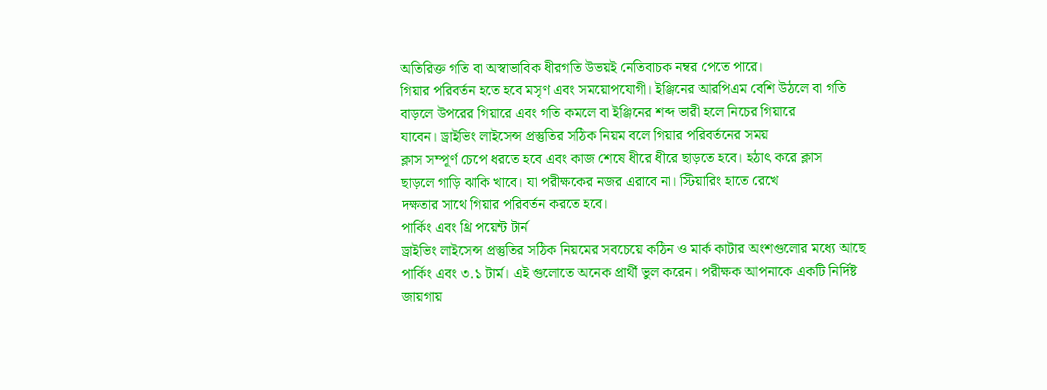অতিরিক্ত গতি বা অস্বাভাবিক ধীরগতি উভয়ই নেতিবাচক নম্বর পেতে পারে।
গিয়ার পরিবর্তন হতে হবে মসৃণ এবং সময়োপযোগী। ইঞ্জিনের আরপিএম বেশি উঠলে বা গতি
বাড়লে উপরের গিয়ারে এবং গতি কমলে বা ইঞ্জিনের শব্দ ভারী হলে নিচের গিয়ারে
যাবেন। ড্রাইভিং লাইসেন্স প্রস্তুতির সঠিক নিয়ম বলে গিয়ার পরিবর্তনের সময়
ক্লাস সম্পূর্ণ চেপে ধরতে হবে এবং কাজ শেষে ধীরে ধীরে ছাড়তে হবে। হঠাৎ করে ক্লাস
ছাড়লে গাড়ি ঝাকি খাবে। যা পরীক্ষকের নজর এরাবে না। স্টিয়ারিং হাতে রেখে
দক্ষতার সাথে গিয়ার পরিবর্তন করতে হবে।
পার্কিং এবং থ্রি পয়েন্ট টার্ন
ড্রাইভিং লাইসেন্স প্রস্তুতির সঠিক নিয়মের সবচেয়ে কঠিন ও মার্ক কাটার অংশগুলোর মধ্যে আছে পার্কিং এবং ৩.১ টার্ম। এই গুলোতে অনেক প্রার্থী ভুল করেন। পরীক্ষক আপনাকে একটি নির্দিষ্ট জায়গায়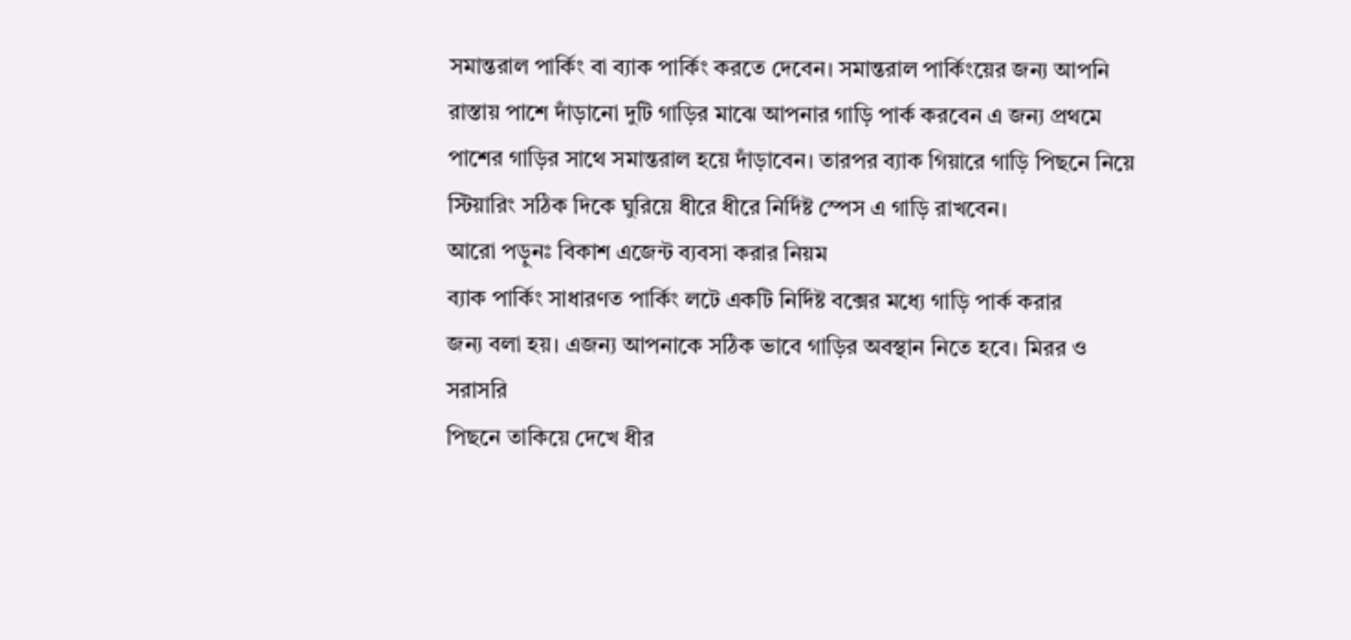সমান্তরাল পার্কিং বা ব্যাক পার্কিং করতে দেবেন। সমান্তরাল পার্কিংয়ের জন্য আপনি রাস্তায় পাশে দাঁড়ানো দুটি গাড়ির মাঝে আপনার গাড়ি পার্ক করবেন এ জন্য প্রথমে পাশের গাড়ির সাথে সমান্তরাল হয়ে দাঁড়াবেন। তারপর ব্যাক গিয়ারে গাড়ি পিছনে নিয়ে স্টিয়ারিং সঠিক দিকে ঘুরিয়ে ধীরে ধীরে নির্দিষ্ট স্পেস এ গাড়ি রাখবেন।
আরো পড়ুনঃ বিকাশ এজেন্ট ব্যবসা করার নিয়ম
ব্যাক পার্কিং সাধারণত পার্কিং লটে একটি নির্দিষ্ট বক্সের মধ্যে গাড়ি পার্ক করার
জন্য বলা হয়। এজন্য আপনাকে সঠিক ভাবে গাড়ির অবস্থান নিতে হবে। মিরর ও সরাসরি
পিছনে তাকিয়ে দেখে ধীর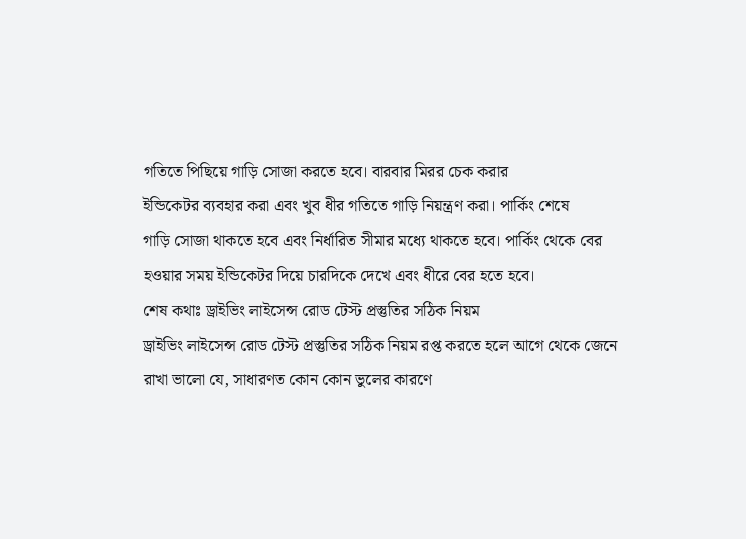গতিতে পিছিয়ে গাড়ি সোজা করতে হবে। বারবার মিরর চেক করার
ইন্ডিকেটর ব্যবহার করা এবং খুব ধীর গতিতে গাড়ি নিয়ন্ত্রণ করা। পার্কিং শেষে
গাড়ি সোজা থাকতে হবে এবং নির্ধারিত সীমার মধ্যে থাকতে হবে। পার্কিং থেকে বের
হওয়ার সময় ইন্ডিকেটর দিয়ে চারদিকে দেখে এবং ধীরে বের হতে হবে।
শেষ কথাঃ ড্রাইভিং লাইসেন্স রোড টেস্ট প্রস্তুতির সঠিক নিয়ম
ড্রাইভিং লাইসেন্স রোড টেস্ট প্রস্তুতির সঠিক নিয়ম রপ্ত করতে হলে আগে থেকে জেনে
রাখা ভালো যে, সাধারণত কোন কোন ভুলের কারণে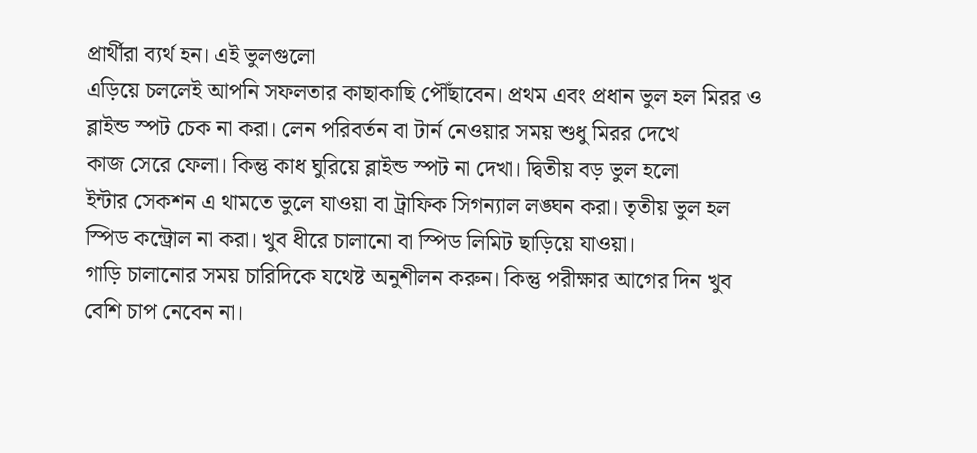প্রার্থীরা ব্যর্থ হন। এই ভুলগুলো
এড়িয়ে চললেই আপনি সফলতার কাছাকাছি পৌঁছাবেন। প্রথম এবং প্রধান ভুল হল মিরর ও
ব্লাইন্ড স্পট চেক না করা। লেন পরিবর্তন বা টার্ন নেওয়ার সময় শুধু মিরর দেখে
কাজ সেরে ফেলা। কিন্তু কাধ ঘুরিয়ে ব্লাইন্ড স্পট না দেখা। দ্বিতীয় বড় ভুল হলো
ইন্টার সেকশন এ থামতে ভুলে যাওয়া বা ট্রাফিক সিগন্যাল লঙ্ঘন করা। তৃতীয় ভুল হল
স্পিড কন্ট্রোল না করা। খুব ধীরে চালানো বা স্পিড লিমিট ছাড়িয়ে যাওয়া।
গাড়ি চালানোর সময় চারিদিকে যথেষ্ট অনুশীলন করুন। কিন্তু পরীক্ষার আগের দিন খুব
বেশি চাপ নেবেন না।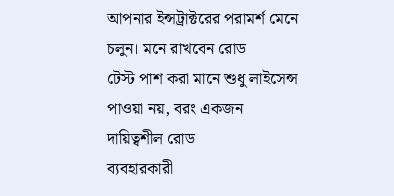আপনার ইন্সট্রাক্টরের পরামর্শ মেনে চলুন। মনে রাখবেন রোড
টেস্ট পাশ করা মানে শুধু লাইসেন্স পাওয়া নয়, বরং একজন দায়িত্বশীল রোড
ব্যবহারকারী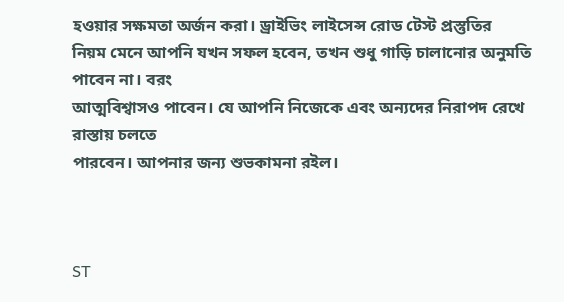হওয়ার সক্ষমতা অর্জন করা। ড্রাইভিং লাইসেন্স রোড টেস্ট প্রস্তুতির
নিয়ম মেনে আপনি যখন সফল হবেন, তখন শুধু গাড়ি চালানোর অনুমতি পাবেন না। বরং
আত্মবিশ্বাসও পাবেন। যে আপনি নিজেকে এবং অন্যদের নিরাপদ রেখে রাস্তায় চলতে
পারবেন। আপনার জন্য শুভকামনা রইল।



ST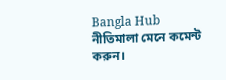Bangla Hub নীতিমালা মেনে কমেন্ট করুন।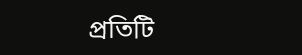প্রতিটি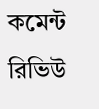কমেন্ট রিভিউ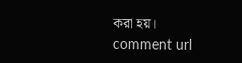করা হয়।
comment url